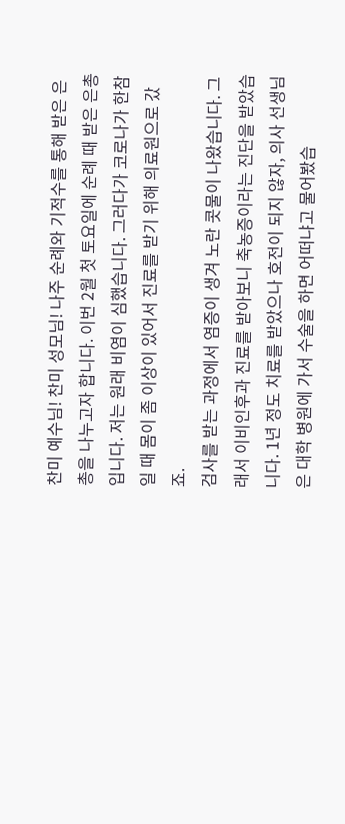찬미 예수님! 찬미 성모님! 나주 순례와 기적수를 통해 받은 은총을 나누고자 합니다. 이번 2월 첫 토요일에 순례 때 받은 은총입니다. 저는 원래 비염이 심했습니다. 그러다가 코로나가 한참일 때 몸이 좀 이상이 있어서 진료를 받기 위해 의료원으로 갔죠.
검사를 받는 과정에서 염증이 생겨 노란 콧물이 나왔습니다. 그래서 이비인후과 진료를 받아보니 축농증이라는 진단을 받았습니다. 1년 정도 치료를 받았으나 호전이 되지 않자, 의사 선생님은 대학 병원에 가서 수술을 하면 어떠냐고 물어봤습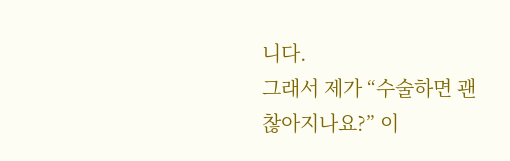니다.
그래서 제가 “수술하면 괜찮아지나요?” 이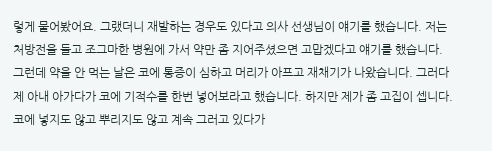렇게 물어봤어요. 그랬더니 재발하는 경우도 있다고 의사 선생님이 얘기를 했습니다. 저는 처방전을 들고 조그마한 병원에 가서 약만 좀 지어주셨으면 고맙겠다고 얘기를 했습니다.
그런데 약을 안 먹는 날은 코에 통증이 심하고 머리가 아프고 재채기가 나왔습니다. 그러다 제 아내 아가다가 코에 기적수를 한번 넣어보라고 했습니다. 하지만 제가 좀 고집이 셉니다. 코에 넣지도 않고 뿌리지도 않고 계속 그러고 있다가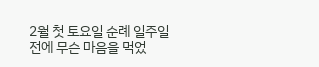2월 첫 토요일 순례 일주일 전에 무슨 마음을 먹었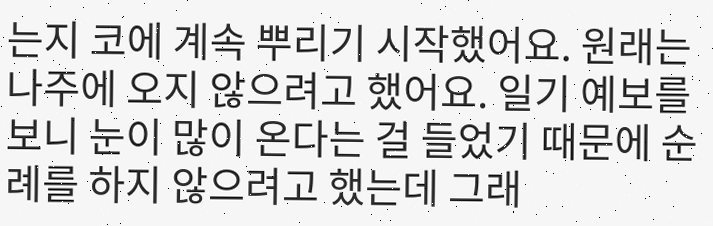는지 코에 계속 뿌리기 시작했어요. 원래는 나주에 오지 않으려고 했어요. 일기 예보를 보니 눈이 많이 온다는 걸 들었기 때문에 순례를 하지 않으려고 했는데 그래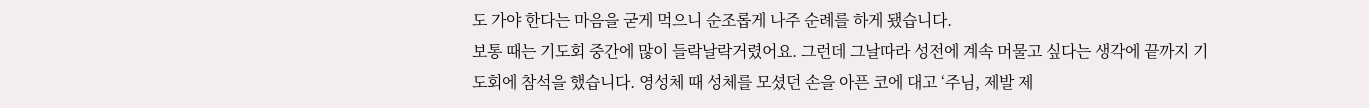도 가야 한다는 마음을 굳게 먹으니 순조롭게 나주 순례를 하게 됐습니다.
보통 때는 기도회 중간에 많이 들락날락거렸어요. 그런데 그날따라 성전에 계속 머물고 싶다는 생각에 끝까지 기도회에 참석을 했습니다. 영성체 때 성체를 모셨던 손을 아픈 코에 대고 ‘주님, 제발 제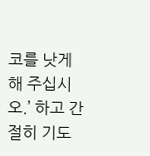코를 낫게 해 주십시오.’ 하고 간절히 기도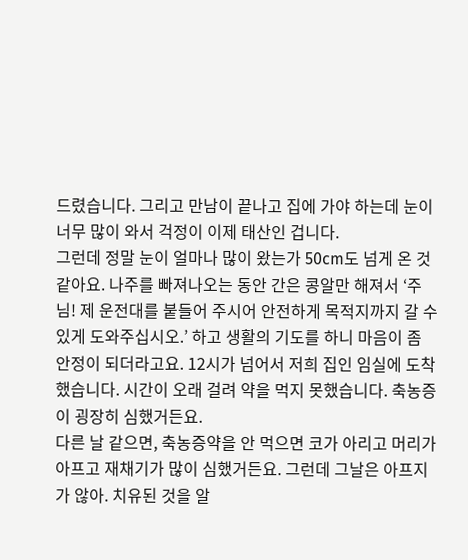드렸습니다. 그리고 만남이 끝나고 집에 가야 하는데 눈이 너무 많이 와서 걱정이 이제 태산인 겁니다.
그런데 정말 눈이 얼마나 많이 왔는가 50cm도 넘게 온 것 같아요. 나주를 빠져나오는 동안 간은 콩알만 해져서 ‘주님! 제 운전대를 붙들어 주시어 안전하게 목적지까지 갈 수 있게 도와주십시오.’ 하고 생활의 기도를 하니 마음이 좀 안정이 되더라고요. 12시가 넘어서 저희 집인 임실에 도착했습니다. 시간이 오래 걸려 약을 먹지 못했습니다. 축농증이 굉장히 심했거든요.
다른 날 같으면, 축농증약을 안 먹으면 코가 아리고 머리가 아프고 재채기가 많이 심했거든요. 그런데 그날은 아프지가 않아. 치유된 것을 알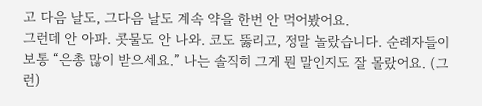고 다음 날도, 그다음 날도 계속 약을 한번 안 먹어봤어요.
그런데 안 아파. 콧물도 안 나와. 코도 뚫리고, 정말 놀랐습니다. 순례자들이 보통 “은총 많이 받으세요.” 나는 솔직히 그게 뭔 말인지도 잘 몰랐어요. (그런)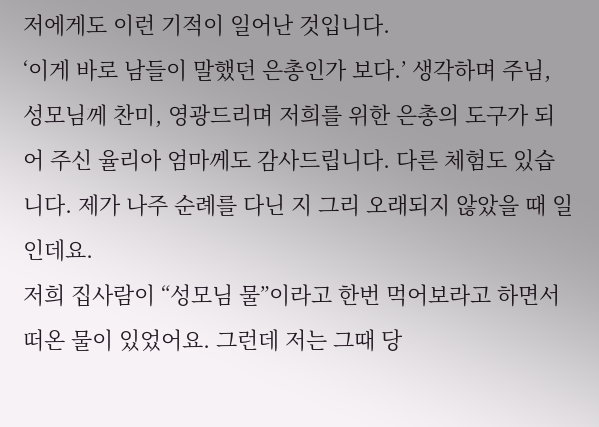저에게도 이런 기적이 일어난 것입니다.
‘이게 바로 남들이 말했던 은총인가 보다.’ 생각하며 주님, 성모님께 찬미, 영광드리며 저희를 위한 은총의 도구가 되어 주신 율리아 엄마께도 감사드립니다. 다른 체험도 있습니다. 제가 나주 순례를 다닌 지 그리 오래되지 않았을 때 일인데요.
저희 집사람이 “성모님 물”이라고 한번 먹어보라고 하면서 떠온 물이 있었어요. 그런데 저는 그때 당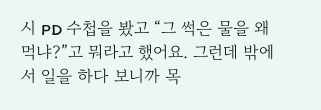시 PD 수첩을 봤고 “그 썩은 물을 왜 먹냐?”고 뭐라고 했어요. 그런데 밖에서 일을 하다 보니까 목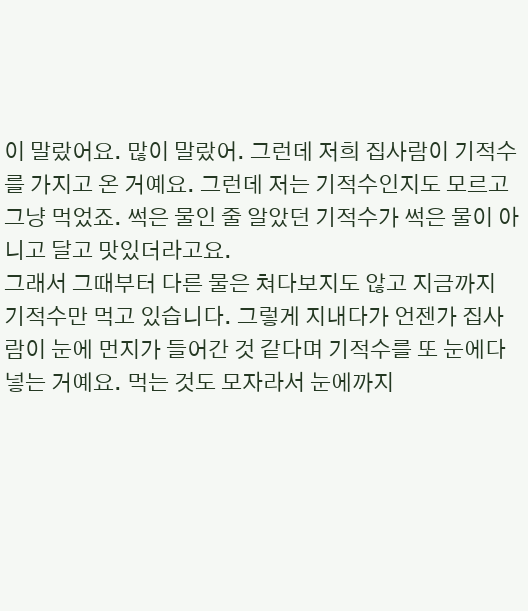이 말랐어요. 많이 말랐어. 그런데 저희 집사람이 기적수를 가지고 온 거예요. 그런데 저는 기적수인지도 모르고 그냥 먹었죠. 썩은 물인 줄 알았던 기적수가 썩은 물이 아니고 달고 맛있더라고요.
그래서 그때부터 다른 물은 쳐다보지도 않고 지금까지 기적수만 먹고 있습니다. 그렇게 지내다가 언젠가 집사람이 눈에 먼지가 들어간 것 같다며 기적수를 또 눈에다 넣는 거예요. 먹는 것도 모자라서 눈에까지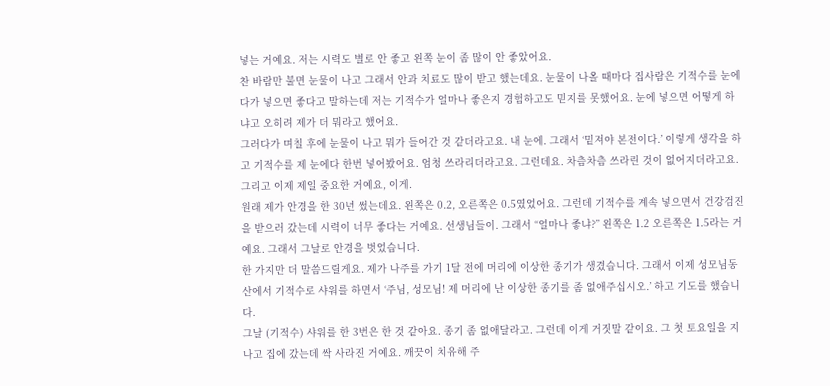넣는 거예요. 저는 시력도 별로 안 좋고 왼쪽 눈이 좀 많이 안 좋았어요.
찬 바람만 불면 눈물이 나고 그래서 안과 치료도 많이 받고 했는데요. 눈물이 나올 때마다 집사람은 기적수를 눈에다가 넣으면 좋다고 말하는데 저는 기적수가 얼마나 좋은지 경험하고도 믿지를 못했어요. 눈에 넣으면 어떻게 하냐고 오히려 제가 더 뭐라고 했어요.
그러다가 며칠 후에 눈물이 나고 뭐가 들어간 것 같더라고요. 내 눈에. 그래서 ‘밑져야 본전이다.’ 이렇게 생각을 하고 기적수를 제 눈에다 한번 넣어봤어요. 엄청 쓰라리더라고요. 그런데요. 차츰차츰 쓰라린 것이 없어지더라고요. 그리고 이제 제일 중요한 거예요, 이게.
원래 제가 안경을 한 30년 썼는데요. 왼쪽은 0.2, 오른쪽은 0.5였었어요. 그런데 기적수를 계속 넣으면서 건강검진을 받으러 갔는데 시력이 너무 좋다는 거예요. 선생님들이. 그래서 “얼마나 좋냐?” 왼쪽은 1.2 오른쪽은 1.5라는 거예요. 그래서 그날로 안경을 벗었습니다.
한 가지만 더 말씀드릴게요. 제가 나주를 가기 1달 전에 머리에 이상한 종기가 생겼습니다. 그래서 이제 성모님동산에서 기적수로 샤워를 하면서 ‘주님, 성모님! 제 머리에 난 이상한 종기를 좀 없애주십시오.’ 하고 기도를 했습니다.
그날 (기적수) 샤워를 한 3번은 한 것 같아요. 종기 좀 없애달라고. 그런데 이게 거짓말 같이요. 그 첫 토요일을 지나고 집에 갔는데 싹 사라진 거예요. 깨끗이 치유해 주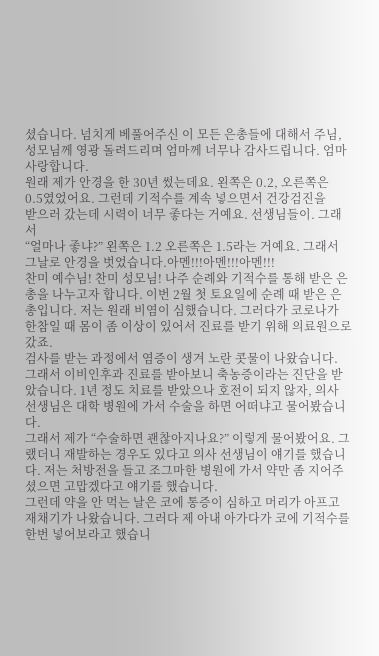셨습니다. 넘치게 베풀어주신 이 모든 은총들에 대해서 주님, 성모님께 영광 돌려드리며 엄마께 너무나 감사드립니다. 엄마 사랑합니다.
원래 제가 안경을 한 30년 썼는데요. 왼쪽은 0.2, 오른쪽은
0.5였었어요. 그런데 기적수를 계속 넣으면서 건강검진을
받으러 갔는데 시력이 너무 좋다는 거예요. 선생님들이. 그래서
“얼마나 좋냐?” 왼쪽은 1.2 오른쪽은 1.5라는 거예요. 그래서
그날로 안경을 벗었습니다.아멘!!!아멘!!!아멘!!!
찬미 예수님! 찬미 성모님! 나주 순례와 기적수를 통해 받은 은총을 나누고자 합니다. 이번 2월 첫 토요일에 순례 때 받은 은총입니다. 저는 원래 비염이 심했습니다. 그러다가 코로나가 한참일 때 몸이 좀 이상이 있어서 진료를 받기 위해 의료원으로 갔죠.
검사를 받는 과정에서 염증이 생겨 노란 콧물이 나왔습니다. 그래서 이비인후과 진료를 받아보니 축농증이라는 진단을 받았습니다. 1년 정도 치료를 받았으나 호전이 되지 않자, 의사 선생님은 대학 병원에 가서 수술을 하면 어떠냐고 물어봤습니다.
그래서 제가 “수술하면 괜찮아지나요?” 이렇게 물어봤어요. 그랬더니 재발하는 경우도 있다고 의사 선생님이 얘기를 했습니다. 저는 처방전을 들고 조그마한 병원에 가서 약만 좀 지어주셨으면 고맙겠다고 얘기를 했습니다.
그런데 약을 안 먹는 날은 코에 통증이 심하고 머리가 아프고 재채기가 나왔습니다. 그러다 제 아내 아가다가 코에 기적수를 한번 넣어보라고 했습니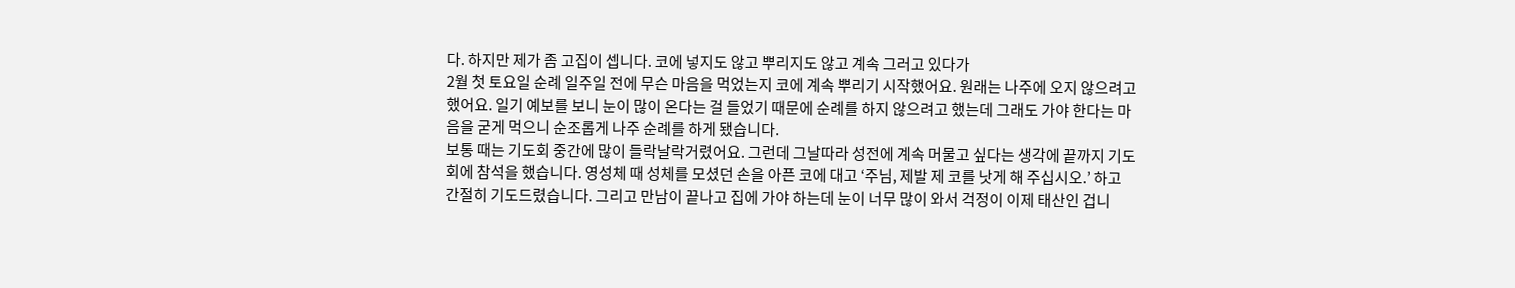다. 하지만 제가 좀 고집이 셉니다. 코에 넣지도 않고 뿌리지도 않고 계속 그러고 있다가
2월 첫 토요일 순례 일주일 전에 무슨 마음을 먹었는지 코에 계속 뿌리기 시작했어요. 원래는 나주에 오지 않으려고 했어요. 일기 예보를 보니 눈이 많이 온다는 걸 들었기 때문에 순례를 하지 않으려고 했는데 그래도 가야 한다는 마음을 굳게 먹으니 순조롭게 나주 순례를 하게 됐습니다.
보통 때는 기도회 중간에 많이 들락날락거렸어요. 그런데 그날따라 성전에 계속 머물고 싶다는 생각에 끝까지 기도회에 참석을 했습니다. 영성체 때 성체를 모셨던 손을 아픈 코에 대고 ‘주님, 제발 제 코를 낫게 해 주십시오.’ 하고 간절히 기도드렸습니다. 그리고 만남이 끝나고 집에 가야 하는데 눈이 너무 많이 와서 걱정이 이제 태산인 겁니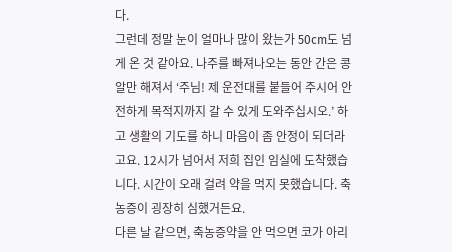다.
그런데 정말 눈이 얼마나 많이 왔는가 50cm도 넘게 온 것 같아요. 나주를 빠져나오는 동안 간은 콩알만 해져서 ‘주님! 제 운전대를 붙들어 주시어 안전하게 목적지까지 갈 수 있게 도와주십시오.’ 하고 생활의 기도를 하니 마음이 좀 안정이 되더라고요. 12시가 넘어서 저희 집인 임실에 도착했습니다. 시간이 오래 걸려 약을 먹지 못했습니다. 축농증이 굉장히 심했거든요.
다른 날 같으면, 축농증약을 안 먹으면 코가 아리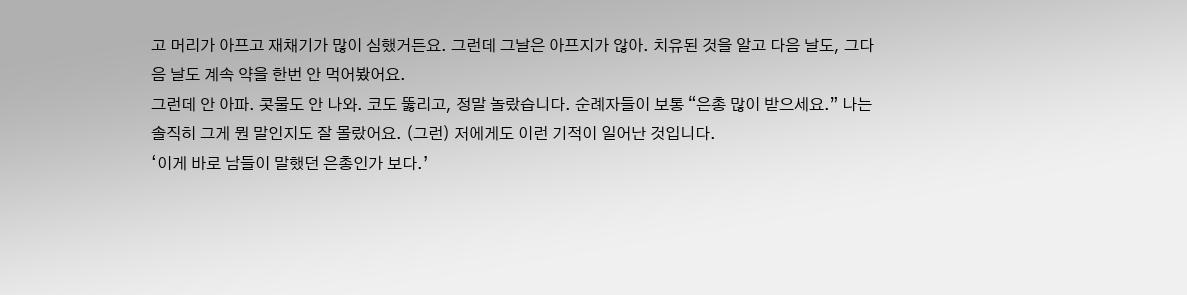고 머리가 아프고 재채기가 많이 심했거든요. 그런데 그날은 아프지가 않아. 치유된 것을 알고 다음 날도, 그다음 날도 계속 약을 한번 안 먹어봤어요.
그런데 안 아파. 콧물도 안 나와. 코도 뚫리고, 정말 놀랐습니다. 순례자들이 보통 “은총 많이 받으세요.” 나는 솔직히 그게 뭔 말인지도 잘 몰랐어요. (그런) 저에게도 이런 기적이 일어난 것입니다.
‘이게 바로 남들이 말했던 은총인가 보다.’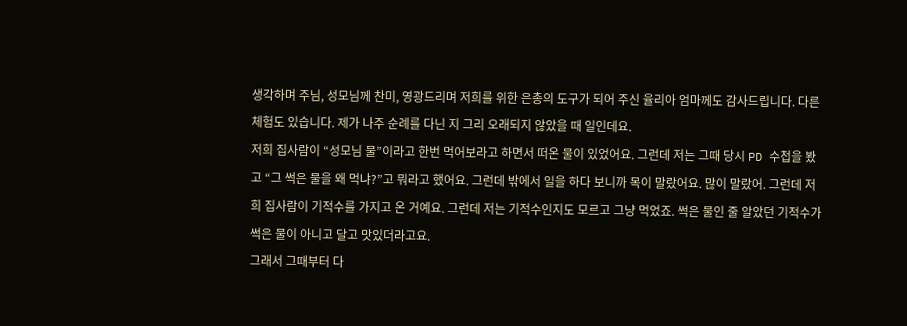생각하며 주님, 성모님께 찬미, 영광드리며 저희를 위한 은총의 도구가 되어 주신 율리아 엄마께도 감사드립니다. 다른 체험도 있습니다. 제가 나주 순례를 다닌 지 그리 오래되지 않았을 때 일인데요.
저희 집사람이 “성모님 물”이라고 한번 먹어보라고 하면서 떠온 물이 있었어요. 그런데 저는 그때 당시 PD 수첩을 봤고 “그 썩은 물을 왜 먹냐?”고 뭐라고 했어요. 그런데 밖에서 일을 하다 보니까 목이 말랐어요. 많이 말랐어. 그런데 저희 집사람이 기적수를 가지고 온 거예요. 그런데 저는 기적수인지도 모르고 그냥 먹었죠. 썩은 물인 줄 알았던 기적수가 썩은 물이 아니고 달고 맛있더라고요.
그래서 그때부터 다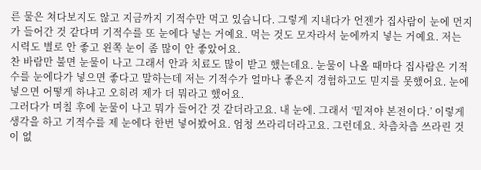른 물은 쳐다보지도 않고 지금까지 기적수만 먹고 있습니다. 그렇게 지내다가 언젠가 집사람이 눈에 먼지가 들어간 것 같다며 기적수를 또 눈에다 넣는 거예요. 먹는 것도 모자라서 눈에까지 넣는 거예요. 저는 시력도 별로 안 좋고 왼쪽 눈이 좀 많이 안 좋았어요.
찬 바람만 불면 눈물이 나고 그래서 안과 치료도 많이 받고 했는데요. 눈물이 나올 때마다 집사람은 기적수를 눈에다가 넣으면 좋다고 말하는데 저는 기적수가 얼마나 좋은지 경험하고도 믿지를 못했어요. 눈에 넣으면 어떻게 하냐고 오히려 제가 더 뭐라고 했어요.
그러다가 며칠 후에 눈물이 나고 뭐가 들어간 것 같더라고요. 내 눈에. 그래서 ‘밑져야 본전이다.’ 이렇게 생각을 하고 기적수를 제 눈에다 한번 넣어봤어요. 엄청 쓰라리더라고요. 그런데요. 차츰차츰 쓰라린 것이 없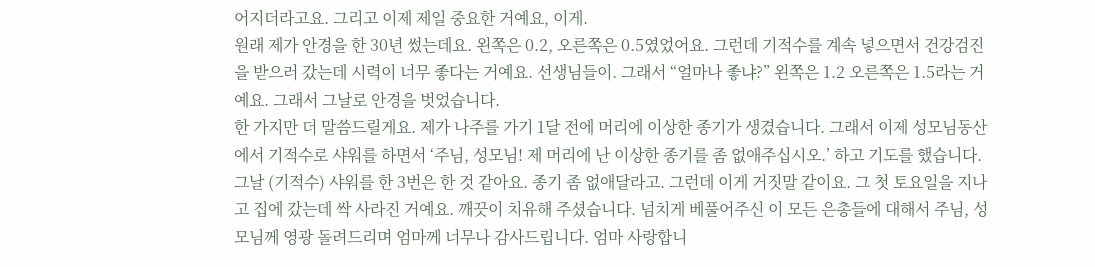어지더라고요. 그리고 이제 제일 중요한 거예요, 이게.
원래 제가 안경을 한 30년 썼는데요. 왼쪽은 0.2, 오른쪽은 0.5였었어요. 그런데 기적수를 계속 넣으면서 건강검진을 받으러 갔는데 시력이 너무 좋다는 거예요. 선생님들이. 그래서 “얼마나 좋냐?” 왼쪽은 1.2 오른쪽은 1.5라는 거예요. 그래서 그날로 안경을 벗었습니다.
한 가지만 더 말씀드릴게요. 제가 나주를 가기 1달 전에 머리에 이상한 종기가 생겼습니다. 그래서 이제 성모님동산에서 기적수로 샤워를 하면서 ‘주님, 성모님! 제 머리에 난 이상한 종기를 좀 없애주십시오.’ 하고 기도를 했습니다.
그날 (기적수) 샤워를 한 3번은 한 것 같아요. 종기 좀 없애달라고. 그런데 이게 거짓말 같이요. 그 첫 토요일을 지나고 집에 갔는데 싹 사라진 거예요. 깨끗이 치유해 주셨습니다. 넘치게 베풀어주신 이 모든 은총들에 대해서 주님, 성모님께 영광 돌려드리며 엄마께 너무나 감사드립니다. 엄마 사랑합니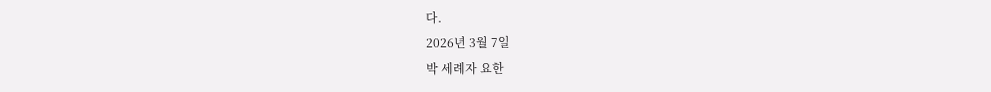다.
2026년 3월 7일
박 세례자 요한